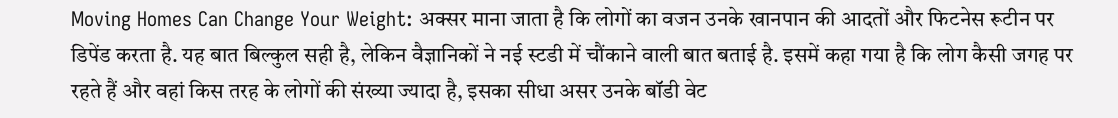Moving Homes Can Change Your Weight: अक्सर माना जाता है कि लोगों का वजन उनके खानपान की आदतों और फिटनेस रूटीन पर डिपेंड करता है. यह बात बिल्कुल सही है, लेकिन वैज्ञानिकों ने नई स्टडी में चौंकाने वाली बात बताई है. इसमें कहा गया है कि लोग कैसी जगह पर रहते हैं और वहां किस तरह के लोगों की संख्या ज्यादा है, इसका सीधा असर उनके बॉडी वेट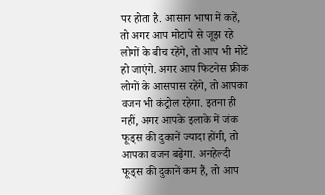पर होता है. आसान भाषा में कहें, तो अगर आप मोटापे से जूझ रहे लोगों के बीच रहेंगे, तो आप भी मोटे हो जाएंगे. अगर आप फिटनेस फ्रीक लोगों के आसपास रहेंगे, तो आपका वजन भी कंट्रोल रहेगा. इतना ही नहीं, अगर आपके इलाके में जंक फूड्स की दुकानें ज्यादा होंगी, तो आपका वजन बढ़ेगा. अनहेल्दी फूड्स की दुकानें कम हैं, तो आप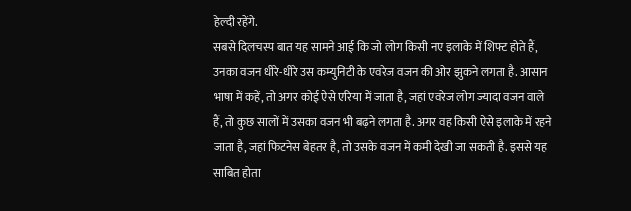हेल्दी रहेंगे.
सबसे दिलचस्प बात यह सामने आई कि जो लोग किसी नए इलाके में शिफ्ट होते हैं, उनका वजन धीरे-धीरे उस कम्युनिटी के एवरेज वजन की ओर झुकने लगता है. आसान भाषा में कहें, तो अगर कोई ऐसे एरिया में जाता है, जहां एवरेज लोग ज्यादा वजन वाले हैं, तो कुछ सालों में उसका वजन भी बढ़ने लगता है. अगर वह किसी ऐसे इलाके में रहने जाता है, जहां फिटनेस बेहतर है, तो उसके वजन में कमी देखी जा सकती है. इससे यह साबित होता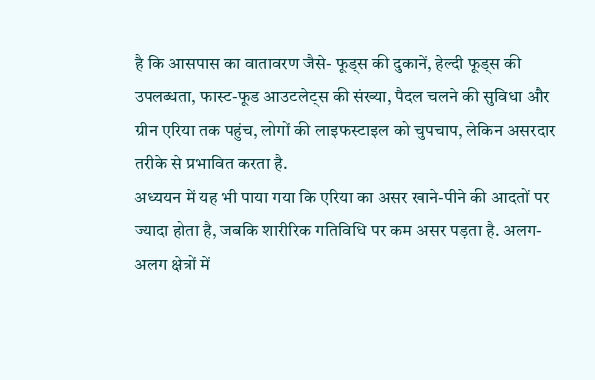है कि आसपास का वातावरण जैसे- फूड्स की दुकानें, हेल्दी फूड्स की उपलब्धता, फास्ट-फूड आउटलेट्स की संख्या, पैदल चलने की सुविधा और ग्रीन एरिया तक पहुंच, लोगों की लाइफस्टाइल को चुपचाप, लेकिन असरदार तरीके से प्रभावित करता है.
अध्ययन में यह भी पाया गया कि एरिया का असर खाने-पीने की आदतों पर ज्यादा होता है, जबकि शारीरिक गतिविधि पर कम असर पड़ता है. अलग-अलग क्षेत्रों में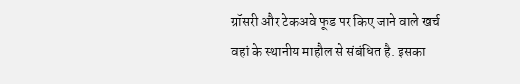ग्रॉसरी और टेकअवे फूड पर किए जाने वाले खर्च वहां के स्थानीय माहौल से संबंधित है. इसका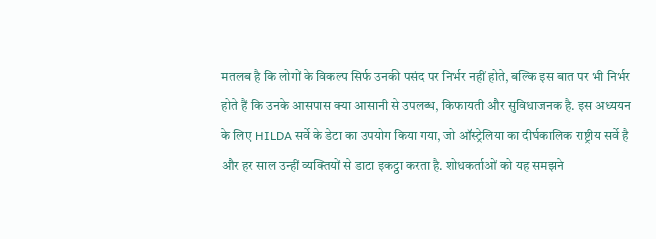मतलब है कि लोगों के विकल्प सिर्फ उनकी पसंद पर निर्भर नहीं होते, बल्कि इस बात पर भी निर्भर होते हैं कि उनके आसपास क्या आसानी से उपलब्ध, किफायती और सुविधाजनक है. इस अध्ययन के लिए HILDA सर्वे के डेटा का उपयोग किया गया, जो ऑस्ट्रेलिया का दीर्घकालिक राष्ट्रीय सर्वे है और हर साल उन्हीं व्यक्तियों से डाटा इकट्ठा करता है. शोधकर्ताओं को यह समझने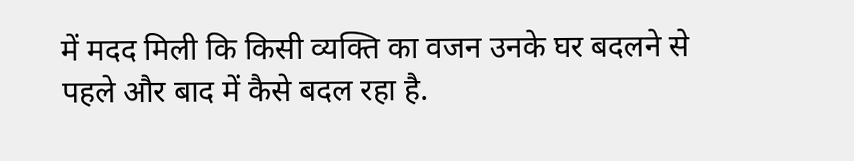में मदद मिली कि किसी व्यक्ति का वजन उनके घर बदलने से पहले और बाद में कैसे बदल रहा है.